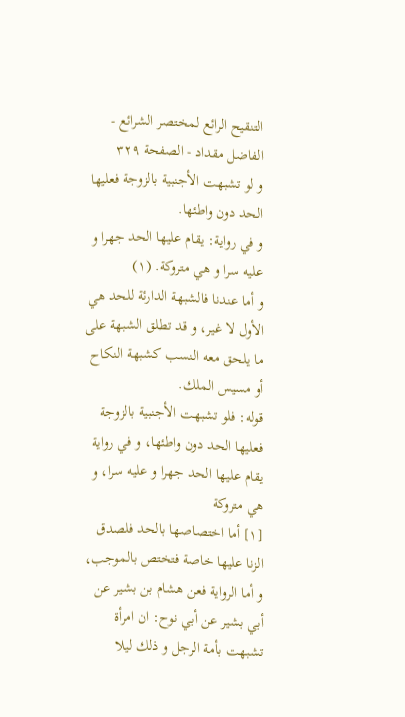التنقيح الرائع لمختصر الشرائع - الفاضل مقداد - الصفحة ٣٢٩
و لو تشبهت الأجنبية بالزوجة فعليها الحد دون واطئها.
و في رواية: يقام عليها الحد جهرا و عليه سرا و هي متروكة. (١)
و أما عندنا فالشبهة الدارئة للحد هي الأول لا غير، و قد تطلق الشبهة على ما يلحق معه النسب كشبهة النكاح أو مسيس الملك.
قوله: فلو تشبهت الأجنبية بالزوجة فعليها الحد دون واطئها، و في رواية يقام عليها الحد جهرا و عليه سرا، و هي متروكة
[١] أما اختصاصها بالحد فلصدق الزنا عليها خاصة فتختص بالموجب، و أما الرواية فعن هشام بن بشير عن أبي بشير عن أبي نوح: ان امرأة تشبهت بأمة الرجل و ذلك ليلا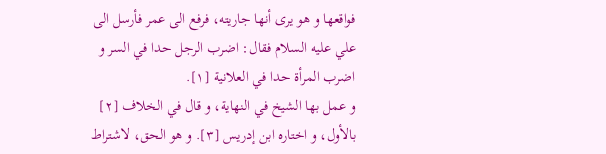فواقعها و هو يرى أنها جاريته، فرفع الى عمر فأرسل الى علي عليه السلام فقال: اضرب الرجل حدا في السر و اضرب المرأة حدا في العلانية [١].
و عمل بها الشيخ في النهاية، و قال في الخلاف [٢] بالأول، و اختاره ابن إدريس [٣]. و هو الحق، لاشتراط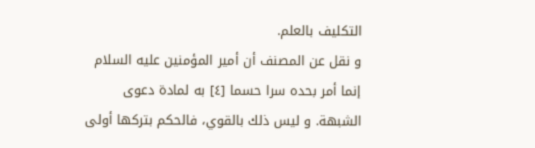التكليف بالعلم.
و نقل عن المصنف أن أمير المؤمنين عليه السلام إنما أمر بحده سرا حسما [٤] به لمادة دعوى الشبهة. و ليس ذلك بالقوي، فالحكم بتركها أولى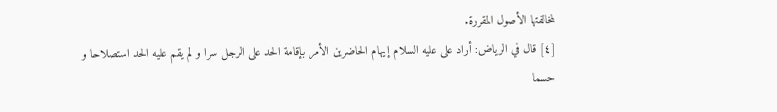لمخالفتها الأصول المقررة.
[٤] قال في الرياض: أراد على عليه السلام إيهام الحاضرين الأمر بإقامة الحد على الرجل سرا و لم يقم عليه الحد استصلاحا و حسما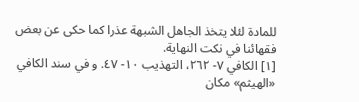للمادة لئلا يتخذ الجاهل الشبهة عذرا كما حكى عن بعض فقهائنا في نكت النهاية.
[١] الكافي ٧- ٢٦٢، التهذيب ١٠- ٤٧. و في سند الكافي «الهيثم» مكان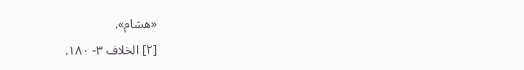«هشام».
[٢] الخلاف ٣- ١٨٠.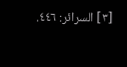[٣] السرائر: ٤٤٦.